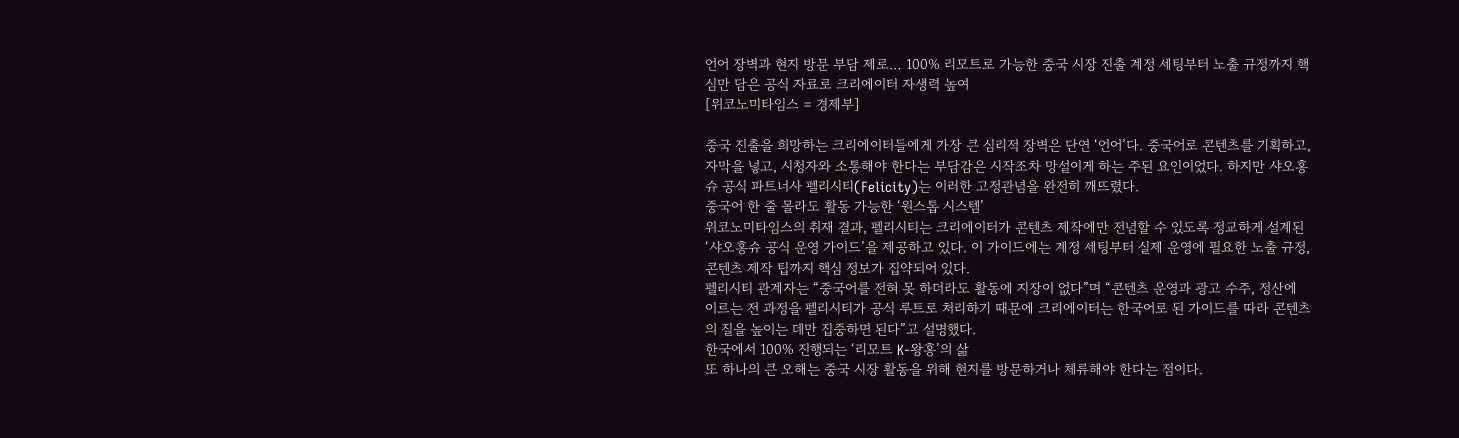언어 장벽과 현지 방문 부담 제로… 100% 리모트로 가능한 중국 시장 진출 계정 세팅부터 노출 규정까지 핵심만 담은 공식 자료로 크리에이터 자생력 높여
[위코노미타임스 = 경제부]

중국 진출을 희망하는 크리에이터들에게 가장 큰 심리적 장벽은 단연 ‘언어’다. 중국어로 콘텐츠를 기획하고, 자막을 넣고, 시청자와 소통해야 한다는 부담감은 시작조차 망설이게 하는 주된 요인이었다. 하지만 샤오홍슈 공식 파트너사 펠리시티(Felicity)는 이러한 고정관념을 완전히 깨뜨렸다.
중국어 한 줄 몰라도 활동 가능한 ‘원스톱 시스템’
위코노미타임스의 취재 결과, 펠리시티는 크리에이터가 콘텐츠 제작에만 전념할 수 있도록 정교하게 설계된 ‘샤오홍슈 공식 운영 가이드’을 제공하고 있다. 이 가이드에는 계정 세팅부터 실제 운영에 필요한 노출 규정, 콘텐츠 제작 팁까지 핵심 정보가 집약되어 있다.
펠리시티 관계자는 “중국어를 전혀 못 하더라도 활동에 지장이 없다”며 “콘텐츠 운영과 광고 수주, 정산에 이르는 전 과정을 펠리시티가 공식 루트로 처리하기 때문에 크리에이터는 한국어로 된 가이드를 따라 콘텐츠의 질을 높이는 데만 집중하면 된다”고 설명했다.
한국에서 100% 진행되는 ‘리모트 K-왕홍’의 삶
또 하나의 큰 오해는 중국 시장 활동을 위해 현지를 방문하거나 체류해야 한다는 점이다.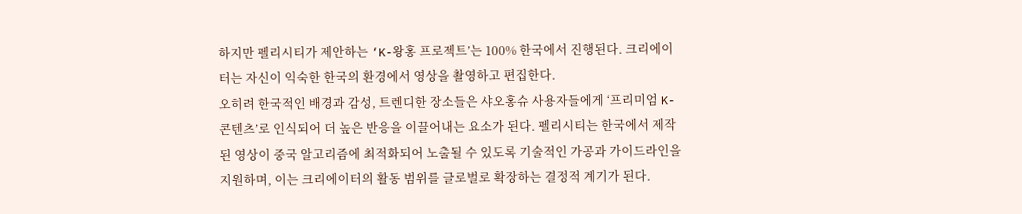하지만 펠리시티가 제안하는 ‘K-왕홍 프로젝트’는 100% 한국에서 진행된다. 크리에이터는 자신이 익숙한 한국의 환경에서 영상을 촬영하고 편집한다.
오히려 한국적인 배경과 감성, 트렌디한 장소들은 샤오홍슈 사용자들에게 ‘프리미엄 K-콘텐츠’로 인식되어 더 높은 반응을 이끌어내는 요소가 된다. 펠리시티는 한국에서 제작된 영상이 중국 알고리즘에 최적화되어 노출될 수 있도록 기술적인 가공과 가이드라인을 지원하며, 이는 크리에이터의 활동 범위를 글로벌로 확장하는 결정적 계기가 된다.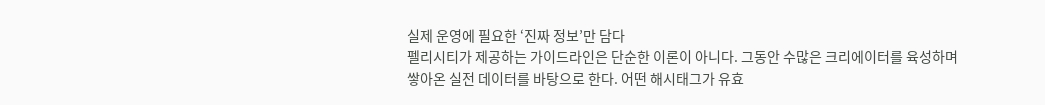실제 운영에 필요한 ‘진짜 정보’만 담다
펠리시티가 제공하는 가이드라인은 단순한 이론이 아니다. 그동안 수많은 크리에이터를 육성하며 쌓아온 실전 데이터를 바탕으로 한다. 어떤 해시태그가 유효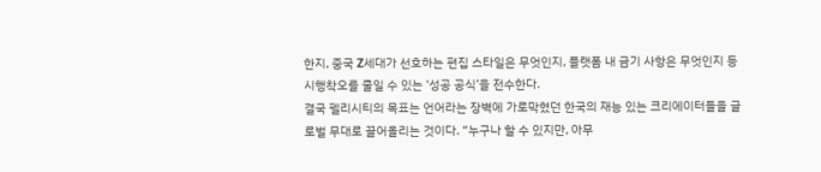한지, 중국 Z세대가 선호하는 편집 스타일은 무엇인지, 플랫폼 내 금기 사항은 무엇인지 등 시행착오를 줄일 수 있는 ‘성공 공식’을 전수한다.
결국 펠리시티의 목표는 언어라는 장벽에 가로막혔던 한국의 재능 있는 크리에이터들을 글로벌 무대로 끌어올리는 것이다. “누구나 할 수 있지만, 아무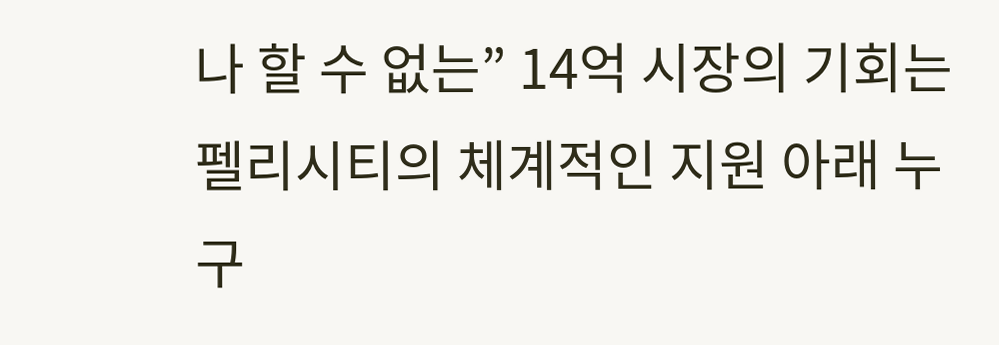나 할 수 없는” 14억 시장의 기회는 펠리시티의 체계적인 지원 아래 누구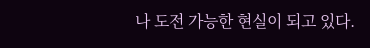나 도전 가능한 현실이 되고 있다.